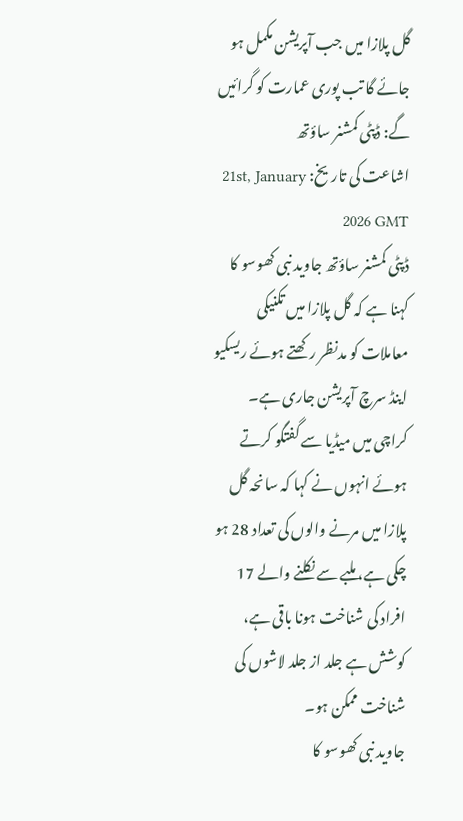گل پلازا میں جب آپریشن مکمل ہو جائے گا تب پوری عمارت کو گرائیں گے: ڈپٹی کمشنر ساؤتھ
اشاعت کی تاریخ: 21st, January 2026 GMT
ڈپٹی کمشنر ساؤتھ جاوید نبی کھوسو کا کہنا ہے کہ گل پلازا میں تکنیکی معاملات کو مدنظر رکھتے ہوئے ریسکیو اینڈ سرچ آپریشن جاری ہے۔
کراچی میں میڈیا سے گفتگو کرتے ہوئے انہوں نے کہا کہ سانحہ گل پلازا میں مرنے والوں کی تعداد 28 ہو چکی ہے، ملبے سے نکلنے والے 17 افراد کی شناخت ہونا باقی ہے، کوشش ہے جلد از جلد لاشوں کی شناخت ممکن ہو۔
جاوید نبی کھوسو کا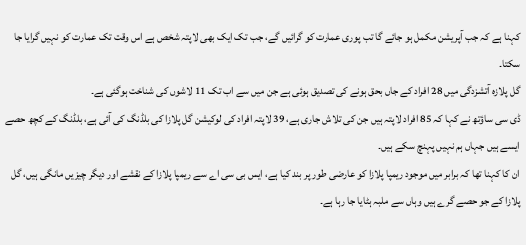کہنا ہے کہ جب آپریشن مکمل ہو جائے گا تب پوری عمارت کو گرائیں گے، جب تک ایک بھی لاپتہ شخص ہے اس وقت تک عمارت کو نہیں گرایا جا سکتا۔
گل پلازہ آتشزدگی میں 28 افراد کے جاں بحق ہونے کی تصدیق ہوئی ہے جن میں سے اب تک 11 لاشوں کی شناخت ہوگئی ہے۔
ڈی سی ساؤتھ نے کہا کہ 85 افراد لاپتہ ہیں جن کی تلاش جاری ہے، 39 لاپتہ افراد کی لوکیشن گل پلازا کی بلڈنگ کی آئی ہے، بلڈنگ کے کچھ حصے ایسے ہیں جہاں ہم نہیں پہنچ سکے ہیں۔
ان کا کہنا تھا کہ برابر میں موجود ریمپا پلازا کو عارضی طور پر بند کیا ہے، ایس بی سی اے سے ریمپا پلازا کے نقشے اور دیگر چیزیں مانگی ہیں، گل پلازا کے جو حصے گرے ہیں وہاں سے ملبہ ہٹایا جا رہا ہے۔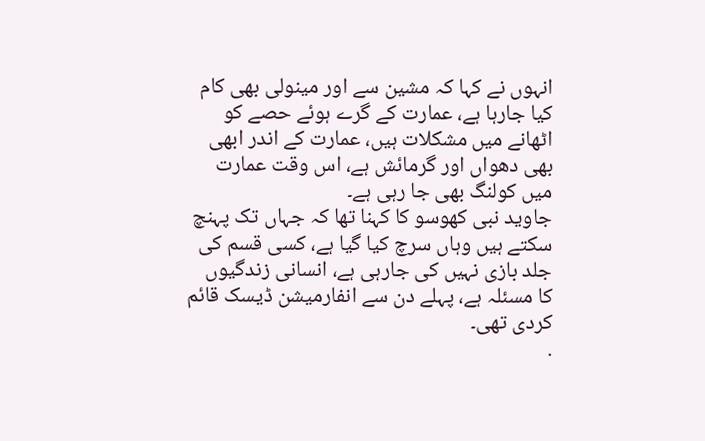انہوں نے کہا کہ مشین سے اور مینولی بھی کام کیا جارہا ہے، عمارت کے گرے ہوئے حصے کو اٹھانے میں مشکلات ہیں، عمارت کے اندر ابھی بھی دھواں اور گرمائش ہے، اس وقت عمارت میں کولنگ بھی جا رہی ہے۔
جاوید نبی کھوسو کا کہنا تھا کہ جہاں تک پہنچ سکتے ہیں وہاں سرچ کیا گیا ہے، کسی قسم کی جلد بازی نہیں کی جارہی ہے، انسانی زندگیوں کا مسئلہ ہے، پہلے دن سے انفارمیشن ڈیسک قائم کردی تھی۔
.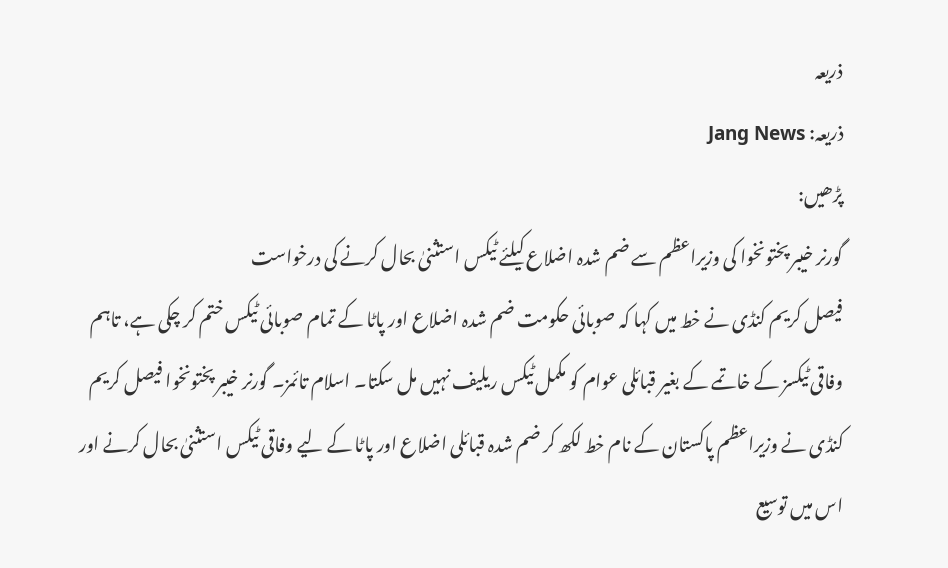ذریعہ
ذریعہ: Jang News
پڑھیں:
گورنر خیبر پختونخوا کی وزیراعظم سے ضم شدہ اضلاع کیلئے ٹیکس استثنیٰ بحال کرنے کی درخواست
فیصل کریم کنڈی نے خط میں کہا کہ صوبائی حکومت ضم شدہ اضلاع اور پاٹا کے تمام صوبائی ٹیکس ختم کر چکی ہے، تاہم وفاقی ٹیکسز کے خاتمے کے بغیر قبائلی عوام کو مکمل ٹیکس ریلیف نہیں مل سکتا۔ اسلام تائمز۔ گورنر خیبر پختونخوا فیصل کریم کنڈی نے وزیراعظم پاکستان کے نام خط لکھ کر ضم شدہ قبائلی اضلاع اور پاٹا کے لیے وفاقی ٹیکس استثنیٰ بحال کرنے اور اس میں توسیع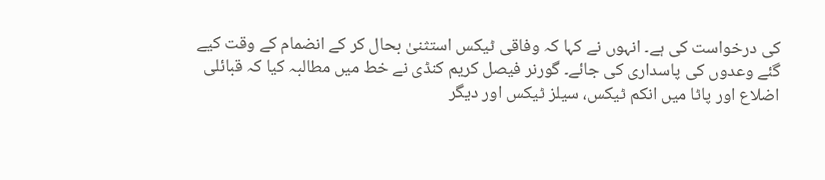کی درخواست کی ہے۔ انہوں نے کہا کہ وفاقی ٹیکس استثنیٰ بحال کر کے انضمام کے وقت کیے گئے وعدوں کی پاسداری کی جائے۔ گورنر فیصل کریم کنڈی نے خط میں مطالبہ کیا کہ قبائلی اضلاع اور پاٹا میں انکم ٹیکس، سیلز ٹیکس اور دیگر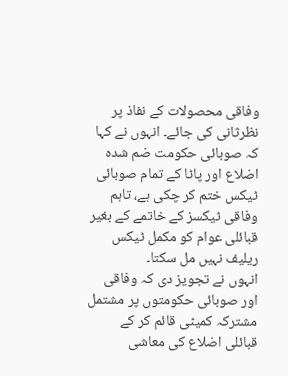وفاقی محصولات کے نفاذ پر نظرثانی کی جائے۔ انہوں نے کہا کہ صوبائی حکومت ضم شدہ اضلاع اور پاٹا کے تمام صوبائی ٹیکس ختم کر چکی ہے، تاہم وفاقی ٹیکسز کے خاتمے کے بغیر قبائلی عوام کو مکمل ٹیکس ریلیف نہیں مل سکتا۔
انہوں نے تجویز دی کہ وفاقی اور صوبائی حکومتوں پر مشتمل مشترکہ کمیٹی قائم کر کے قبائلی اضلاع کی معاشی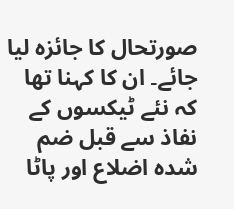صورتحال کا جائزہ لیا جائے۔ ان کا کہنا تھا کہ نئے ٹیکسوں کے نفاذ سے قبل ضم شدہ اضلاع اور پاٹا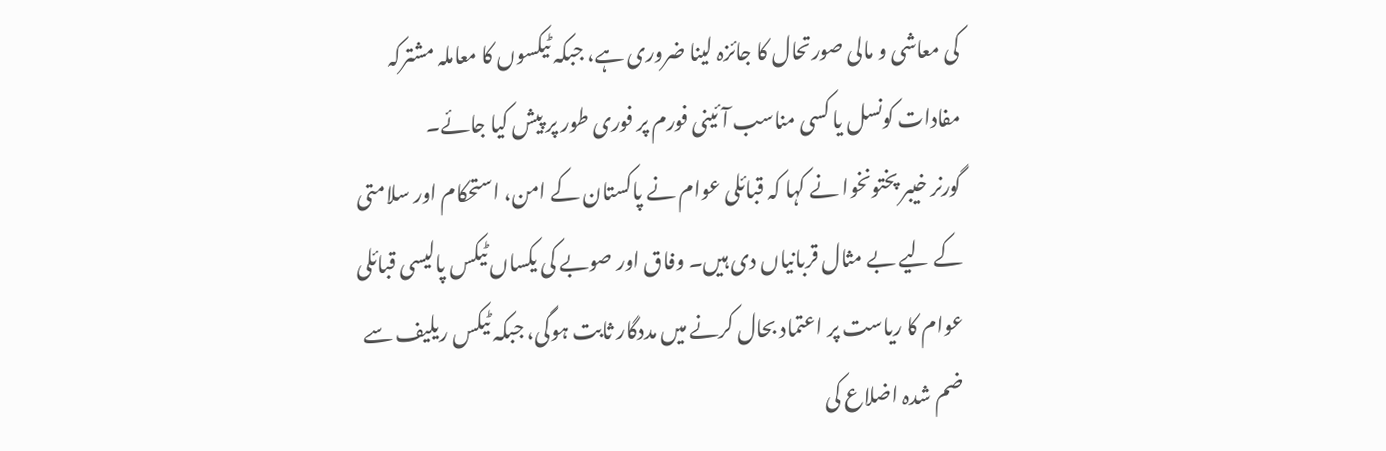کی معاشی و مالی صورتحال کا جائزہ لینا ضروری ہے، جبکہ ٹیکسوں کا معاملہ مشترکہ مفادات کونسل یا کسی مناسب آئینی فورم پر فوری طور پر پیش کیا جائے۔
گورنر خیبر پختونخوا نے کہا کہ قبائلی عوام نے پاکستان کے امن، استحکام اور سلامتی کے لیے بے مثال قربانیاں دی ہیں۔ وفاق اور صوبے کی یکساں ٹیکس پالیسی قبائلی عوام کا ریاست پر اعتماد بحال کرنے میں مددگار ثابت ہوگی، جبکہ ٹیکس ریلیف سے ضم شدہ اضلاع کی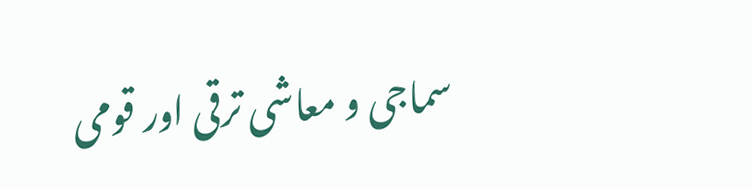سماجی و معاشی ترقی اور قومی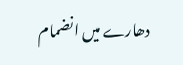دھارے میں انضمام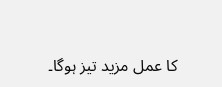کا عمل مزید تیز ہوگا۔